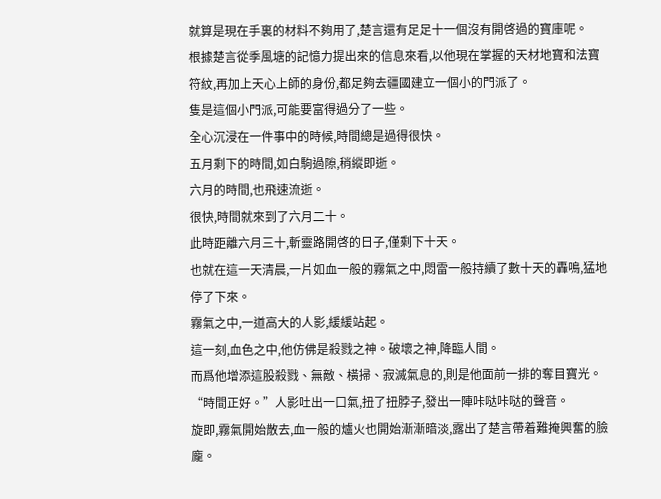就算是現在手裏的材料不夠用了,楚言還有足足十一個沒有開啓過的寶庫呢。
根據楚言從季風塘的記憶力提出來的信息來看,以他現在掌握的天材地寶和法寶符紋,再加上天心上師的身份,都足夠去疆國建立一個小的門派了。
隻是這個小門派,可能要富得過分了一些。
全心沉浸在一件事中的時候,時間總是過得很快。
五月剩下的時間,如白駒過隙,稍縱即逝。
六月的時間,也飛速流逝。
很快,時間就來到了六月二十。
此時距離六月三十,斬靈路開啓的日子,僅剩下十天。
也就在這一天清晨,一片如血一般的霧氣之中,悶雷一般持續了數十天的轟鳴,猛地停了下來。
霧氣之中,一道高大的人影,緩緩站起。
這一刻,血色之中,他仿佛是殺戮之神。破壞之神,降臨人間。
而爲他增添這股殺戮、無敵、橫掃、寂滅氣息的,則是他面前一排的奪目寶光。
“時間正好。”人影吐出一口氣,扭了扭脖子,發出一陣咔哒咔哒的聲音。
旋即,霧氣開始散去,血一般的爐火也開始漸漸暗淡,露出了楚言帶着難掩興奮的臉龐。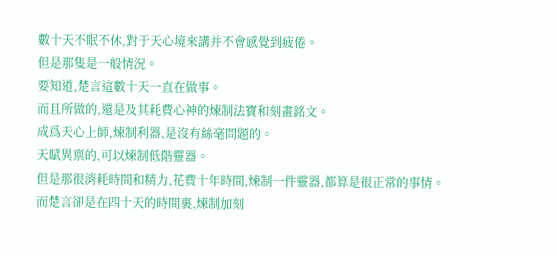數十天不眠不休,對于天心境來講并不會感覺到疲倦。
但是那隻是一般情況。
要知道,楚言這數十天一直在做事。
而且所做的,還是及其耗費心神的煉制法寶和刻畫銘文。
成爲天心上師,煉制利器,是沒有絲毫問題的。
天賦異禀的,可以煉制低階靈器。
但是那很消耗時間和精力,花費十年時間,煉制一件靈器,都算是很正常的事情。
而楚言卻是在四十天的時間裏,煉制加刻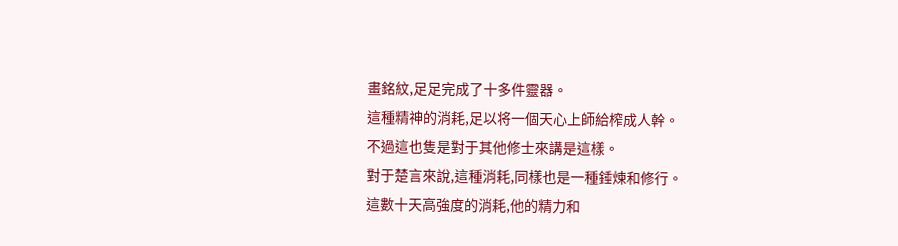畫銘紋,足足完成了十多件靈器。
這種精神的消耗,足以将一個天心上師給榨成人幹。
不過這也隻是對于其他修士來講是這樣。
對于楚言來說,這種消耗,同樣也是一種錘煉和修行。
這數十天高強度的消耗,他的精力和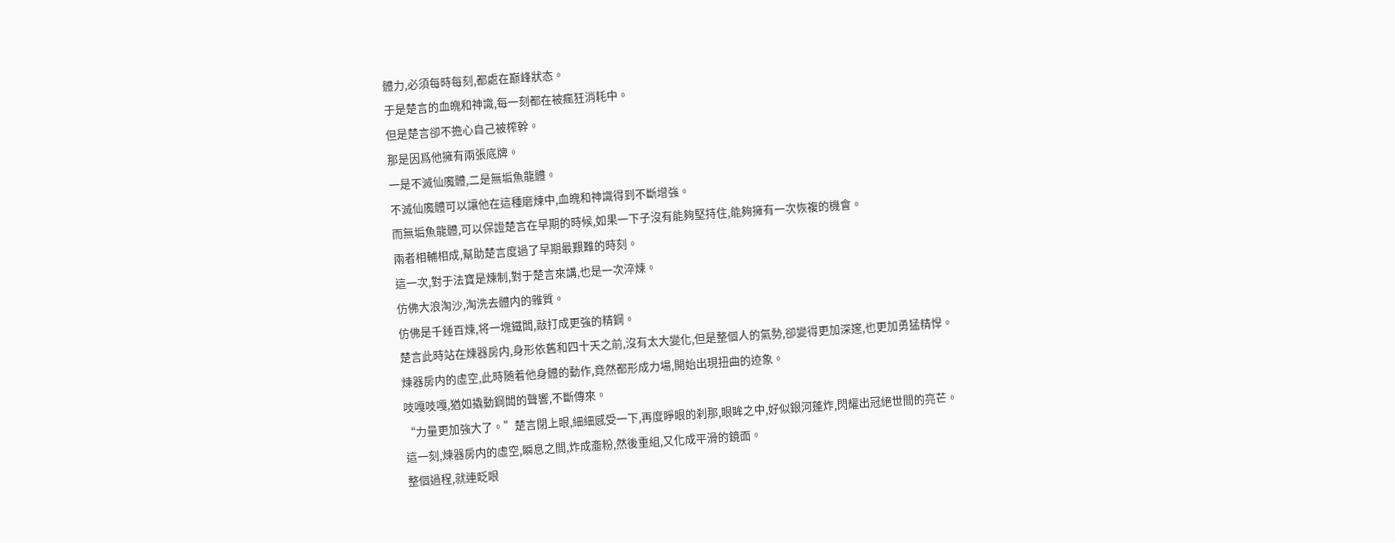體力,必須每時每刻,都處在巅峰狀态。
于是楚言的血魄和神識,每一刻都在被瘋狂消耗中。
但是楚言卻不擔心自己被榨幹。
那是因爲他擁有兩張底牌。
一是不滅仙魔體,二是無垢魚龍體。
不滅仙魔體可以讓他在這種磨煉中,血魄和神識得到不斷增強。
而無垢魚龍體,可以保證楚言在早期的時候,如果一下子沒有能夠堅持住,能夠擁有一次恢複的機會。
兩者相輔相成,幫助楚言度過了早期最艱難的時刻。
這一次,對于法寶是煉制,對于楚言來講,也是一次淬煉。
仿佛大浪淘沙,淘洗去體内的雜質。
仿佛是千錘百煉,将一塊鐵闆,敲打成更強的精鋼。
楚言此時站在煉器房内,身形依舊和四十天之前,沒有太大變化,但是整個人的氣勢,卻變得更加深邃,也更加勇猛精悍。
煉器房内的虛空,此時随着他身體的動作,竟然都形成力場,開始出現扭曲的迹象。
吱嘎吱嘎,猶如撬動鋼闆的聲響,不斷傳來。
“力量更加強大了。”楚言閉上眼,細細感受一下,再度睜眼的刹那,眼眸之中,好似銀河蓬炸,閃耀出冠絕世間的亮芒。
這一刻,煉器房内的虛空,瞬息之間,炸成齑粉,然後重組,又化成平滑的鏡面。
整個過程,就連眨眼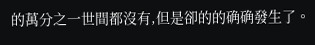的萬分之一世間都沒有,但是卻的的确确發生了。